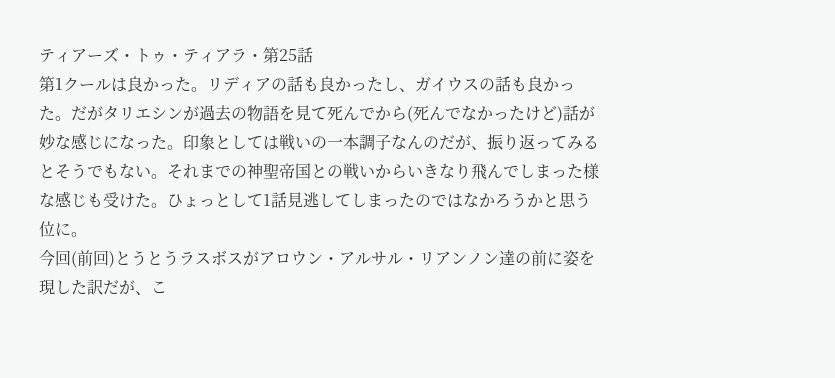ティアーズ・トゥ・ティアラ・第25話
第1クールは良かった。リディアの話も良かったし、ガイウスの話も良かった。だがタリエシンが過去の物語を見て死んでから(死んでなかったけど)話が妙な感じになった。印象としては戦いの一本調子なんのだが、振り返ってみるとそうでもない。それまでの神聖帝国との戦いからいきなり飛んでしまった様な感じも受けた。ひょっとして1話見逃してしまったのではなかろうかと思う位に。
今回(前回)とうとうラスボスがアロウン・アルサル・リアンノン達の前に姿を現した訳だが、こ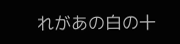れがあの白の十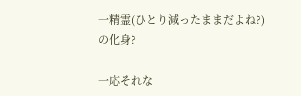一精霊(ひとり減ったままだよね?)の化身?

一応それな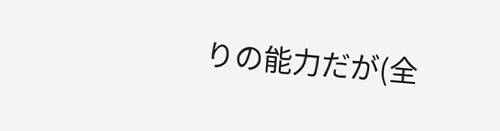りの能力だが(全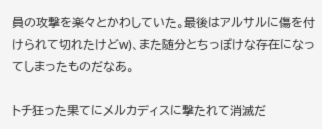員の攻撃を楽々とかわしていた。最後はアルサルに傷を付けられて切れたけどw)、また随分とちっぽけな存在になってしまったものだなあ。

トチ狂った果てにメルカディスに撃たれて消滅だ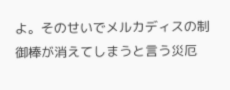よ。そのせいでメルカディスの制御棒が消えてしまうと言う災厄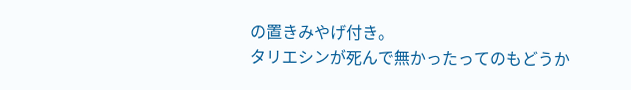の置きみやげ付き。
タリエシンが死んで無かったってのもどうか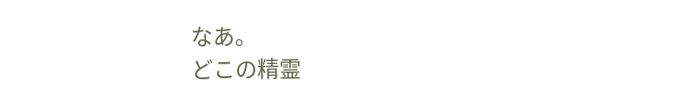なあ。
どこの精霊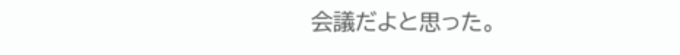会議だよと思った。